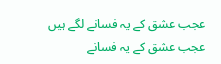عجب عشق کے یہ فسانے لگے ہیں
عجب عشق کے یہ فسانے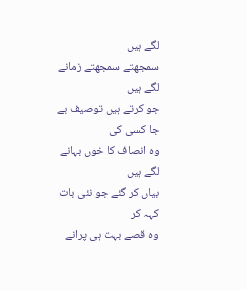لگے ہیں
سمجھتے سمجھتے زمانے لگے ہیں
جو کرتے ہیں توصیف بے جا کسی کی
وہ انصاف کا خوں بہانے لگے ہیں
بیاں کر گئے جو نئی بات کہہ کر
وہ قصے بہت ہی پرانے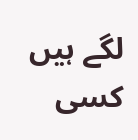لگے ہیں
کسی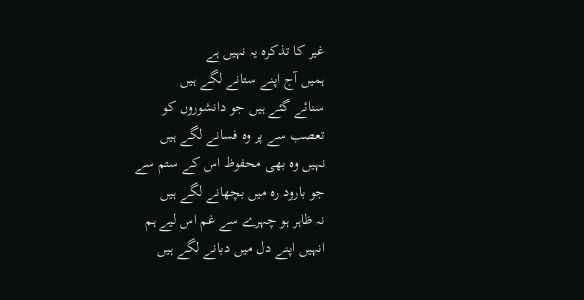غیر کا تذکرہ یہ نہیں ہے
ہمیں آج اپنے ستانے لگے ہیں
سنائے گئے ہیں جو دانشوروں کو
تعصب سے پر وہ فسانے لگے ہیں
نہیں وہ بھی محفوظ اس کے ستم سے
جو بارود رہ میں بچھانے لگے ہیں
نہ ظاہر ہو چہرے سے غم اس لیے ہم
انہیں اپنے دل میں دبانے لگے ہیں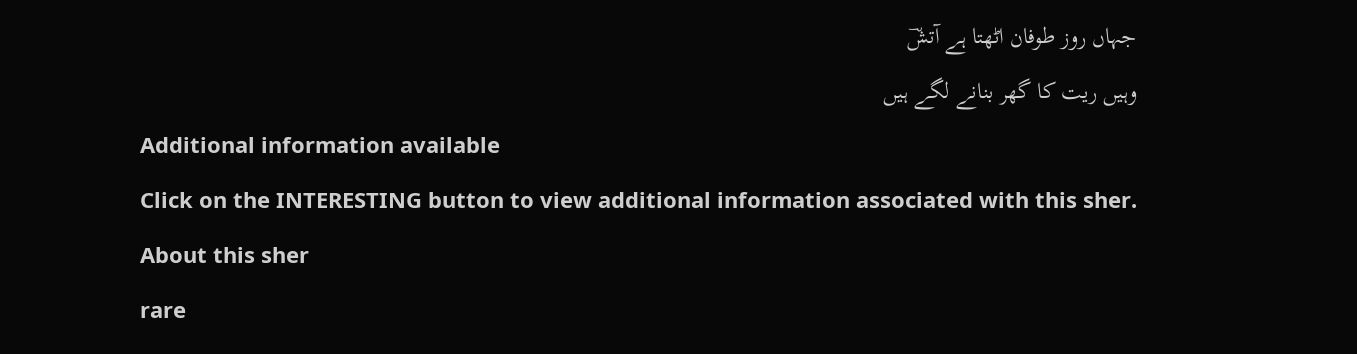جہاں روز طوفان اٹھتا ہے آتشؔ
وہیں ریت کا گھر بنانے لگے ہیں
Additional information available
Click on the INTERESTING button to view additional information associated with this sher.
About this sher
rare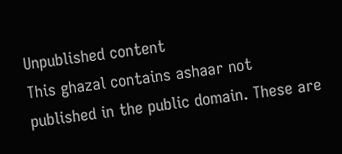Unpublished content
This ghazal contains ashaar not published in the public domain. These are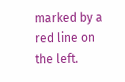marked by a red line on the left.